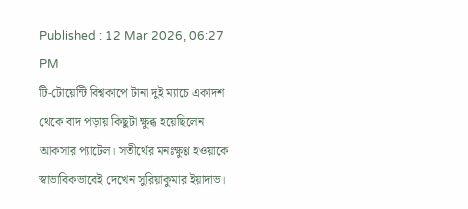Published : 12 Mar 2026, 06:27 PM
টি-টোয়েন্টি বিশ্বকাপে টানা দুই ম্যাচে একাদশ থেকে বাদ পড়ায় কিছুটা ক্ষুব্ধ হয়েছিলেন আকসার প্যাটেল। সতীর্থের মনঃক্ষুণ্ণ হওয়াকে স্বাভাবিকভাবেই দেখেন সুরিয়াকুমার ইয়াদাভ।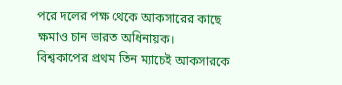পরে দলের পক্ষ থেকে আকসারের কাছে ক্ষমাও চান ভারত অধিনায়ক।
বিশ্বকাপের প্রথম তিন ম্যাচেই আকসারকে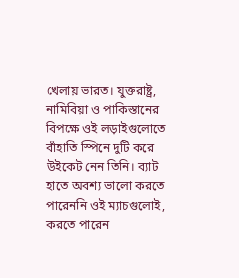খেলায় ভারত। যুক্তরাষ্ট্র, নামিবিয়া ও পাকিস্তানের বিপক্ষে ওই লড়াইগুলোতে বাঁহাতি স্পিনে দুটি করে উইকেট নেন তিনি। ব্যাট হাতে অবশ্য ভালো করতে পারেননি ওই ম্যাচগুলোই, করতে পারেন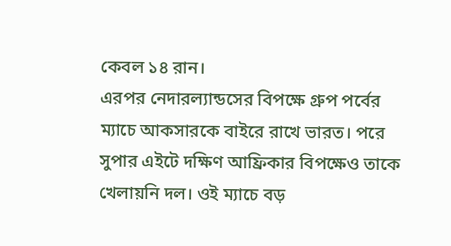কেবল ১৪ রান।
এরপর নেদারল্যান্ডসের বিপক্ষে গ্রুপ পর্বের ম্যাচে আকসারকে বাইরে রাখে ভারত। পরে সুপার এইটে দক্ষিণ আফ্রিকার বিপক্ষেও তাকে খেলায়নি দল। ওই ম্যাচে বড়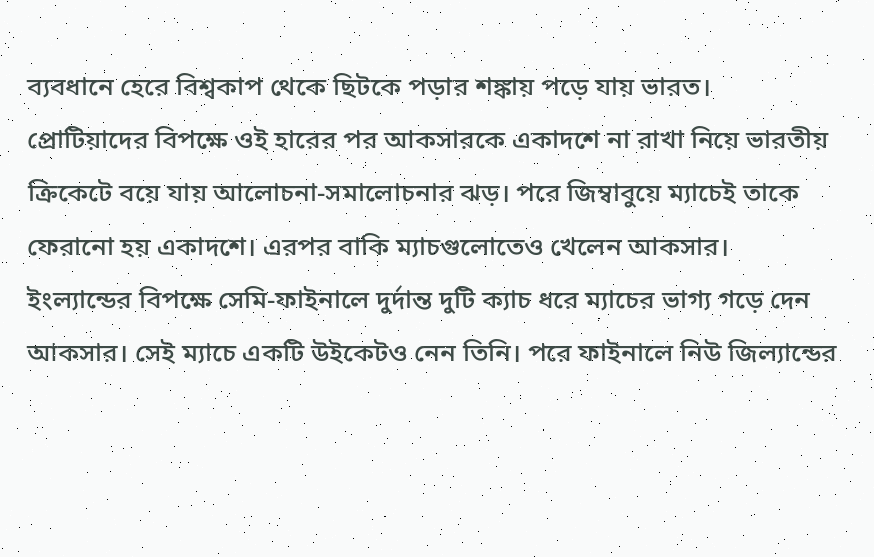ব্যবধানে হেরে বিশ্বকাপ থেকে ছিটকে পড়ার শঙ্কায় পড়ে যায় ভারত।
প্রোটিয়াদের বিপক্ষে ওই হারের পর আকসারকে একাদশে না রাখা নিয়ে ভারতীয় ক্রিকেটে বয়ে যায় আলোচনা-সমালোচনার ঝড়। পরে জিম্বাবুয়ে ম্যাচেই তাকে ফেরানো হয় একাদশে। এরপর বাকি ম্যাচগুলোতেও খেলেন আকসার।
ইংল্যান্ডের বিপক্ষে সেমি-ফাইনালে দুর্দান্ত দুটি ক্যাচ ধরে ম্যাচের ভাগ্য গড়ে দেন আকসার। সেই ম্যাচে একটি উইকেটও নেন তিনি। পরে ফাইনালে নিউ জিল্যান্ডের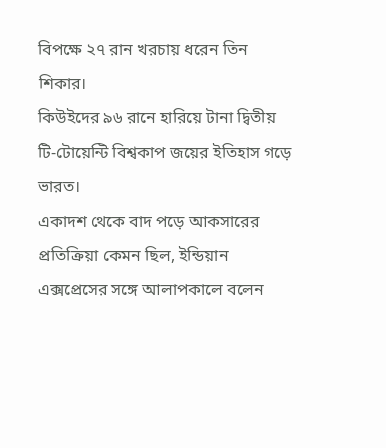বিপক্ষে ২৭ রান খরচায় ধরেন তিন শিকার।
কিউইদের ৯৬ রানে হারিয়ে টানা দ্বিতীয় টি-টোয়েন্টি বিশ্বকাপ জয়ের ইতিহাস গড়ে ভারত।
একাদশ থেকে বাদ পড়ে আকসারের প্রতিক্রিয়া কেমন ছিল, ইন্ডিয়ান এক্সপ্রেসের সঙ্গে আলাপকালে বলেন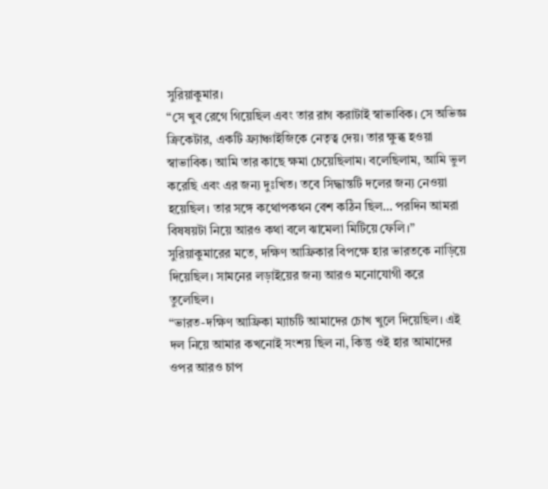সুরিয়াকুমার।
“সে খুব রেগে গিয়েছিল এবং তার রাগ করাটাই স্বাভাবিক। সে অভিজ্ঞ ক্রিকেটার, একটি ফ্র্যাঞ্চাইজিকে নেতৃত্ব দেয়। তার ক্ষুব্ধ হওয়া স্বাভাবিক। আমি তার কাছে ক্ষমা চেয়েছিলাম। বলেছিলাম, আমি ভুল করেছি এবং এর জন্য দুঃখিত। তবে সিদ্ধান্তটি দলের জন্য নেওয়া হয়েছিল। তার সঙ্গে কথোপকথন বেশ কঠিন ছিল… পরদিন আমরা বিষষয়টা নিয়ে আরও কথা বলে ঝামেলা মিটিয়ে ফেলি।”
সুরিয়াকুমারের মতে, দক্ষিণ আফ্রিকার বিপক্ষে হার ভারতকে নাড়িয়ে দিয়েছিল। সামনের লড়াইয়ের জন্য আরও মনোযোগী করে তুলেছিল।
“ভারত-দক্ষিণ আফ্রিকা ম্যাচটি আমাদের চোখ খুলে দিয়েছিল। এই দল নিয়ে আমার কখনোই সংশয় ছিল না, কিন্তু ওই হার আমাদের ওপর আরও চাপ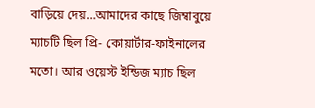বাড়িয়ে দেয়…আমাদের কাছে জিম্বাবুয়ে ম্যাচটি ছিল প্রি- কোয়ার্টার-ফাইনালের মতো। আর ওয়েস্ট ইন্ডিজ ম্যাচ ছিল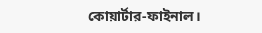কোয়ার্টার-ফাইনাল।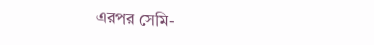এরপর সেমি-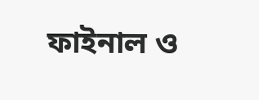ফাইনাল ও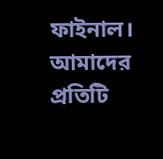ফাইনাল। আমাদের প্রতিটি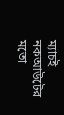ম্যাচই নকআউটের মতো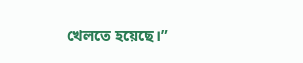খেলতে হয়েছে।”